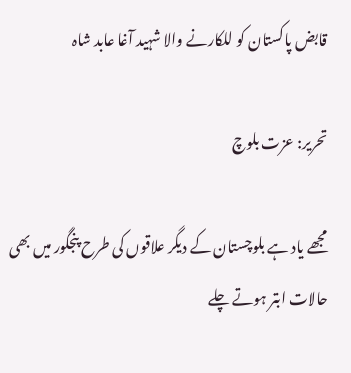قابض پاکستان کو للکارنے والا شہید آغا عابد شاہ

تحریر: عزت بلوچ

مجھے یاد ہے بلوچستان کے دیگر علاقوں کی طرح پنجگور میں بھی حالات ابتر ہوتے چلے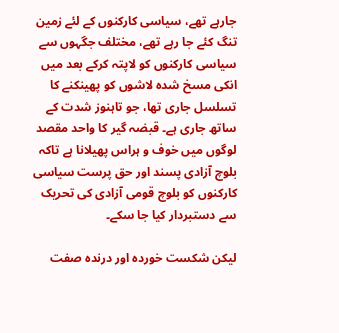جارہے تھے، سیاسی کارکنوں کے لئے زمین تنگ کئے جا رہے تھے، مختلف جگہوں سے سیاسی کارکنوں کو لاپتہ کرکے بعد میں انکی مسخ شدہ لاشوں کو پھینکنے کا تسلسل جاری تھا، جو تاہنوز شدت کے ساتھ جاری ہے۔ قبضہ گیر کا واحد مقصد لوگوں میں خوف و ہراس پھیلانا ہے تاکہ بلوچ آزادی پسند اور حق پرست سیاسی کارکنوں کو بلوچ قومی آزادی کی تحریک سے دستبردار کیا جا سکے۔

لیکن شکست خوردہ اور درندہ صفت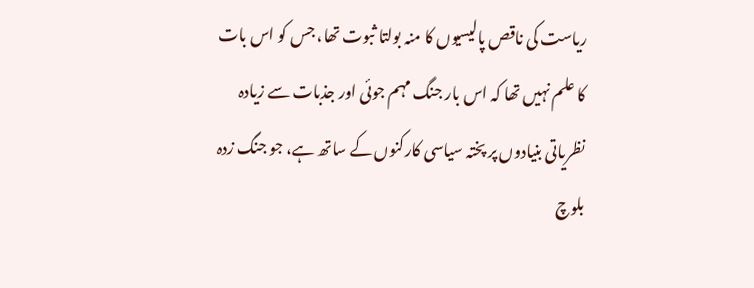ریاست کی ناقص پالیسیوں کا منہ بولتا ثبوت تھا، جس کو اس بات کا علم نہیں تھا کہ اس بار جنگ مہم جوئی اور جذبات سے زیادہ نظریاتی بنیادوں پر پختہ سیاسی کارکنوں کے ساتھ ہے، جو جنگ زدہ بلوچ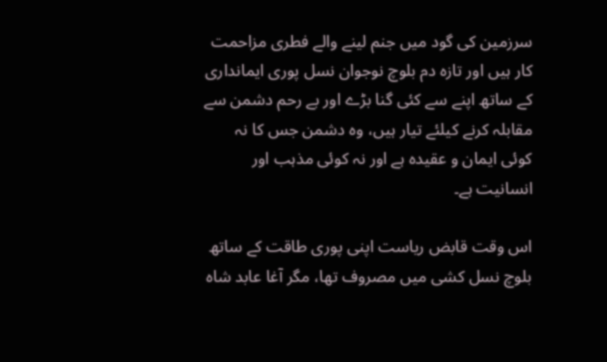سرزمین کی گود میں جنم لینے والے فطری مزاحمت کار ہیں اور تازہ دم بلوچ نوجوان نسل پوری ایمانداری کے ساتھ اپنے سے کئی گنا بڑے اور بے رحم دشمن سے مقابلہ کرنے کیلئے تیار ہیں، وہ دشمن جس کا نہ کوئی ایمان و عقیدہ ہے اور نہ کوئی مذہب اور انسانیت ہے۔

اس وقت قابض ریاست اپنی پوری طاقت کے ساتھ بلوچ نسل کشی میں مصروف تھا، مگر آغا عابد شاہ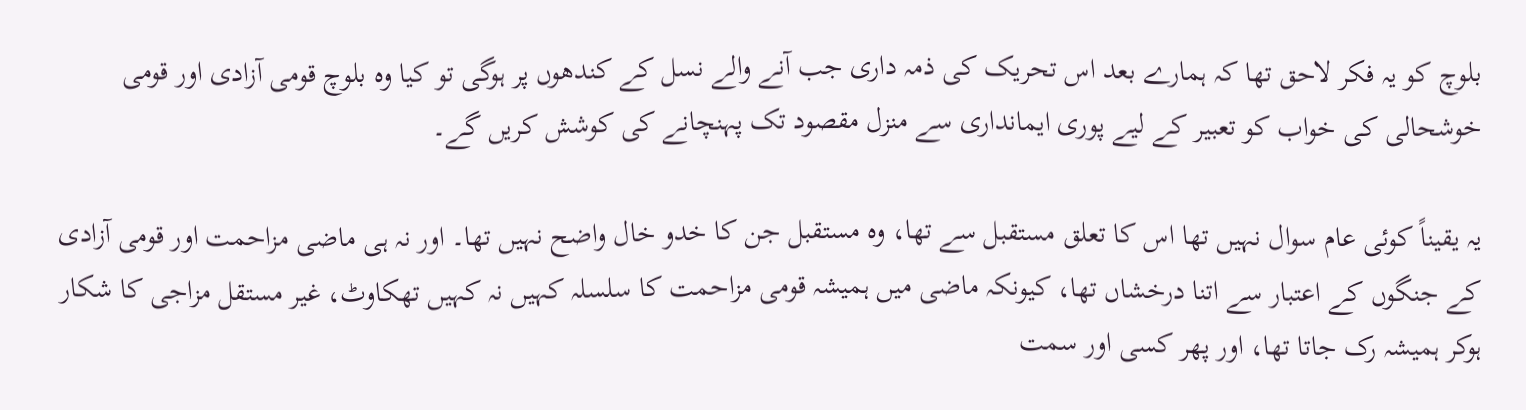بلوچ کو یہ فکر لاحق تھا کہ ہمارے بعد اس تحریک کی ذمہ داری جب آنے والے نسل کے کندھوں پر ہوگی تو کیا وہ بلوچ قومی آزادی اور قومی خوشحالی کی خواب کو تعبیر کے لیے پوری ایمانداری سے منزل مقصود تک پہنچانے کی کوشش کریں گے۔

یہ یقیناً کوئی عام سوال نہیں تھا اس کا تعلق مستقبل سے تھا، وہ مستقبل جن کا خدو خال واضح نہیں تھا۔ اور نہ ہی ماضی مزاحمت اور قومی آزادی کے جنگوں کے اعتبار سے اتنا درخشاں تھا، کیونکہ ماضی میں ہمیشہ قومی مزاحمت کا سلسلہ کہیں نہ کہیں تھکاوٹ، غیر مستقل مزاجی کا شکار ہوکر ہمیشہ رک جاتا تھا، اور پھر کسی اور سمت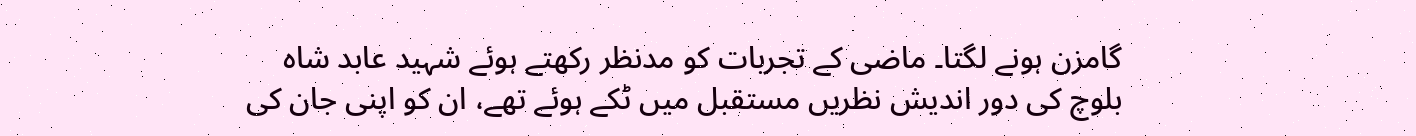گامزن ہونے لگتا۔ ماضی کے تجربات کو مدنظر رکھتے ہوئے شہید عابد شاہ بلوچ کی دور اندیش نظریں مستقبل میں ٹکے ہوئے تھے، ان کو اپنی جان کی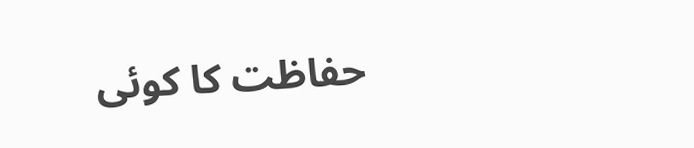حفاظت کا کوئی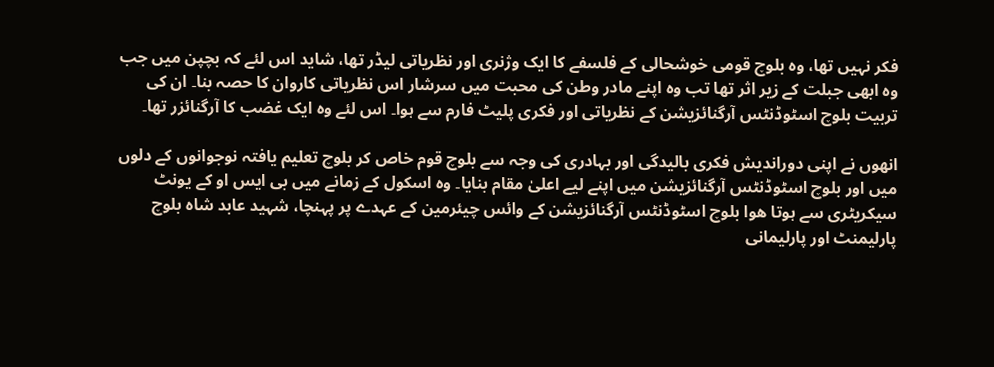فکر نہیں تھا، وہ بلوچ قومی خوشحالی کے فلسفے کا ایک وژنری اور نظریاتی لیڈر تھا، شاید اس لئے کہ بچپن میں جب وہ ابھی جبلت کے زیر اثر تھا تب وہ اپنے مادر وطن کی محبت میں سرشار اس نظریاتی کاروان کا حصہ بنا۔ ان کی تربیت بلوچ اسٹوڈنٹس آرگنائزیشن کے نظریاتی اور فکری پلیٹ فارم سے ہوا۔ اس لئے وہ ایک غضب کا آرگنائزر تھا۔

انھوں نے اپنی دوراندیش فکری بالیدگی اور بہادری کی وجہ سے بلوچ قوم خاص کر بلوچ تعلیم یافتہ نوجوانوں کے دلوں میں اور بلوچ اسٹوڈنٹس آرگنائزیشن میں اپنے لیے اعلیٰ مقام بنایا۔ وہ اسکول کے زمانے میں بی ایس او کے یونٹ سیکریٹری سے ہوتا هوا بلوچ اسٹوڈنٹس آرگنائزیشن کے وائس چیئرمین کے عہدے پر پہنچا، شہید عابد شاہ بلوچ پارلیمنٹ اور پارلیمانی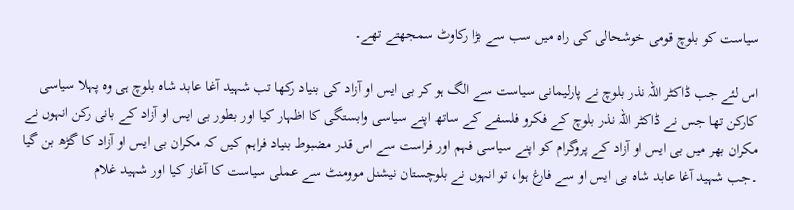سیاست کو بلوچ قومی خوشحالی کی راہ میں سب سے بڑا رکاوٹ سمجھتے تھے۔

اس لئے جب ڈاکٹر اللہ نذر بلوچ نے پارلیمانی سیاست سے الگ ہو کر بی ایس او آزاد کی بنیاد رکھا تب شہید آغا عابد شاہ بلوچ ہی وہ پہلا سیاسی کارکن تھا جس نے ڈاکٹر اللہ نذر بلوچ کے فکرو فلسفے کے ساتھ اپنے سیاسی وابستگی کا اظہار کیا اور بطور بی ایس او آزاد کے بانی رکن انہوں نے مکران بھر میں بی ایس او آزاد کے پروگرام کو اپنے سیاسی فہم اور فراست سے اس قدر مضبوط بنیاد فراہم کیں کہ مکران بی ایس او آزاد کا گڑھ بن گیا ۔جب شہید آغا عابد شاہ بی ایس او سے فارغ ہوا، تو انہوں نے بلوچستان نیشنل موومنٹ سے عملی سیاست کا آغاز کیا اور شہید غلام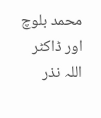محمد بلوچ اور ڈاکٹر اللہ نذر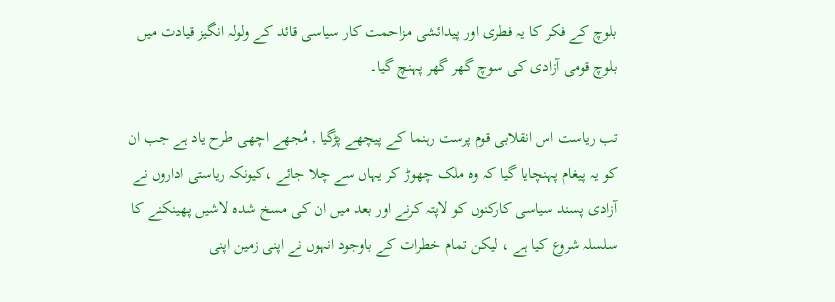بلوچ کے فکر کا یہ فطری اور پیدائشی مزاحمت کار سیاسی قائد کے ولولہ انگیز قیادت میں بلوچ قومی آزادی کی سوچ گھر گھر پہنچ گیا۔

تب ریاست اس انقلابی قوم پرست رہنما کے پیچھے پڑگیا , مُجھے اچھی طرح یاد ہے جب ان کو یہ پیغام پہنچایا گیا کہ وہ ملک چھوڑ کر یہاں سے چلا جائے ،کیونکہ ریاستی اداروں نے آزادی پسند سیاسی کارکنوں کو لاپتہ کرنے اور بعد میں ان کی مسخ شدہ لاشیں پھینکنے کا سلسلہ شروع کیا ہے ، لیکن تمام خطرات کے باوجود انہوں نے اپنی زمین اپنی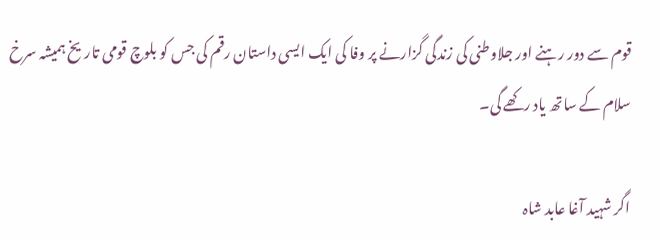قوم سے دور رہنے اور جلاوطنی کی زندگی گزارنے پر وفا کی ایک ایسی داستان رقم کی جس کو بلوچ قومی تاریخ ہمیشہ سرخ سلام کے ساتھ یاد رکھے گی۔

اگر شہید آغا عابد شاہ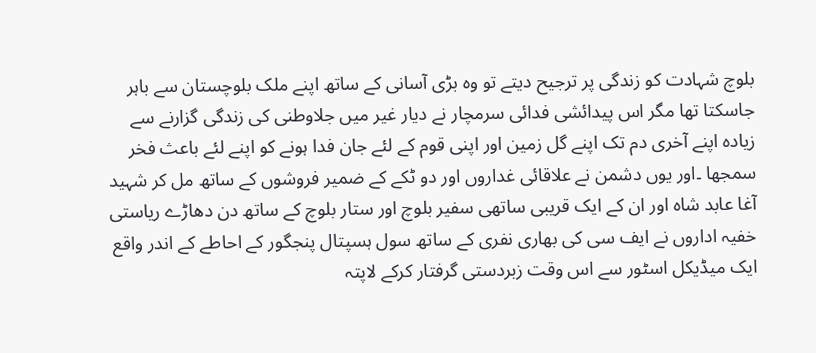بلوچ شہادت کو زندگی پر ترجیح دیتے تو وہ بڑی آسانی کے ساتھ اپنے ملک بلوچستان سے باہر جاسکتا تھا مگر اس پیدائشی فدائی سرمچار نے دیار غیر میں جلاوطنی کی زندگی گزارنے سے زیادہ اپنے آخری دم تک اپنے گل زمین اور اپنی قوم کے لئے جان فدا ہونے کو اپنے لئے باعث فخر سمجھا ۔اور یوں دشمن نے علاقائی غداروں اور دو ٹکے کے ضمیر فروشوں کے ساتھ مل کر شہید آغا عابد شاہ اور ان کے ایک قریبی ساتھی سفیر بلوچ اور ستار بلوچ کے ساتھ دن دھاڑے ریاستی خفیہ اداروں نے ایف سی کی بھاری نفری کے ساتھ سول ہسپتال پنجگور کے احاطے کے اندر واقع ایک میڈیکل اسٹور سے اس وقت زبردستی گرفتار کرکے لاپتہ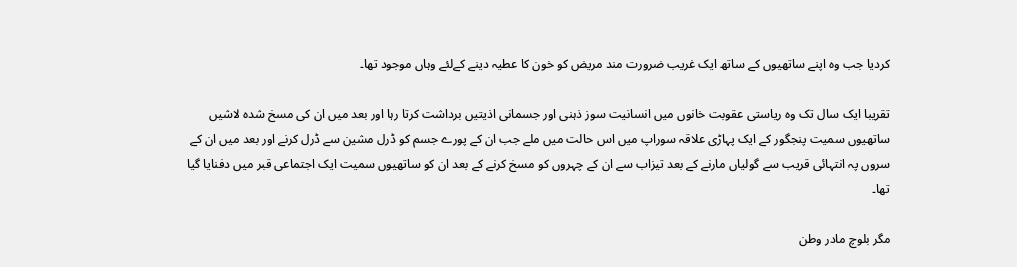کردیا جب وہ اپنے ساتھیوں کے ساتھ ایک غریب ضرورت مند مریض کو خون کا عطیہ دینے کےلئے وہاں موجود تھا۔

تقریبا ایک سال تک وہ ریاستی عقوبت خانوں میں انسانیت سوز ذہنی اور جسمانی اذیتیں برداشت کرتا رہا اور بعد میں ان کی مسخ شدہ لاشیں ساتھیوں سمیت پنجگور کے ایک پہاڑی علاقہ سوراپ میں اس حالت میں ملے جب ان کے پورے جسم کو ڈرل مشین سے ڈرل کرنے اور بعد میں ان کے سروں پہ انتہائی قریب سے گولیاں مارنے کے بعد تیزاب سے ان کے چہروں کو مسخ کرنے کے بعد ان کو ساتھیوں سمیت ایک اجتماعی قبر میں دفنایا گیا تھا۔

مگر بلوچ مادر وطن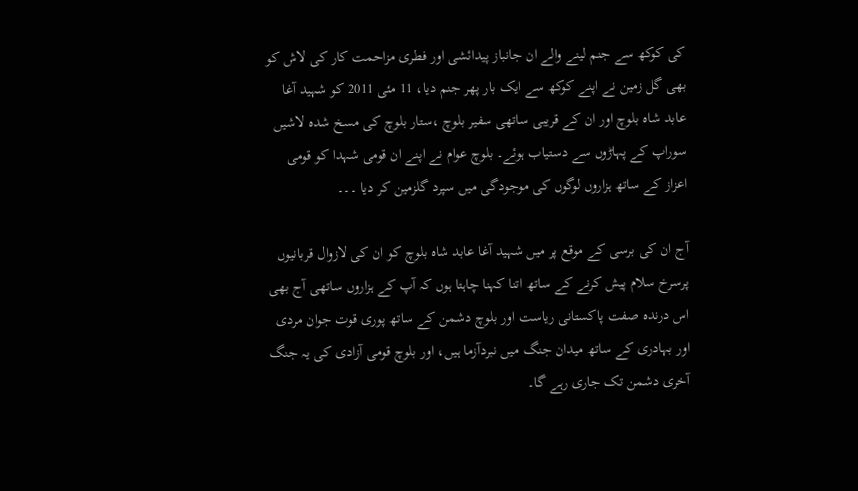کی کوکھ سے جنم لینے والے ان جانباز پیدائشی اور فطری مزاحمت کار کی لاش کو بھی گل زمین نے اپنے کوکھ سے ایک بار پھر جنم دیا، 11 مئی 2011 کو شہید آغا عابد شاہ بلوچ اور ان کے قریبی ساتھی سفیر بلوچ ،ستار بلوچ کی مسخ شدہ لاشیں سوراپ کے پہاڑوں سے دستیاب ہوئے۔ بلوچ عوام نے اپنے ان قومی شہدا کو قومی اعزاز کے ساتھ ہزاروں لوگوں کی موجودگی میں سپرد گلزمین کر دیا ۔۔۔

آج ان کی برسی کے موقع پر میں شہید آغا عابد شاہ بلوچ کو ان کی لازوال قربانیوں پرسرخ سلام پیش کرنے کے ساتھ اتنا کہنا چاہتا ہوں کہ آپ کے ہزاروں ساتھی آج بھی اس درندہ صفت پاکستانی ریاست اور بلوچ دشمن کے ساتھ پوری قوت جوان مردی اور بہادری کے ساتھ میدان جنگ میں نبردآزما ہیں، اور بلوچ قومی آزادی کی یہ جنگ آخری دشمن تک جاری رہے گا۔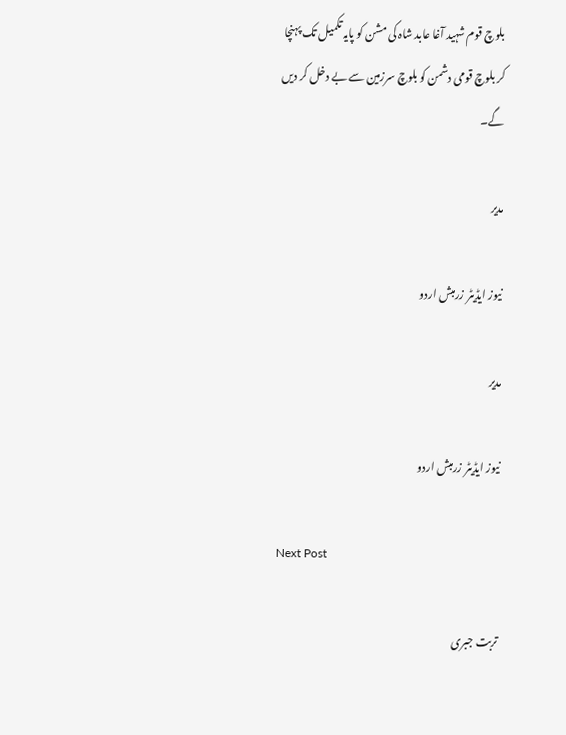بلوچ قوم شہید آغا عابد شاہ کی مشن کو پایہ تکمیل تک پہنچا کر بلوچ قومی دشمن کو بلوچ سرزمین سے بے دخل کر دیں گے۔

مدیر

نیوز ایڈیٹر زرمبش اردو

مدیر

نیوز ایڈیٹر زرمبش اردو

Next Post

تربت جبری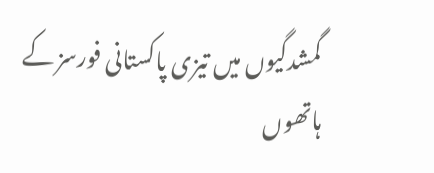گمشدگیوں میں تیزی پاکستانی فورسز کے ہاتھوں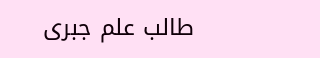طالب علم جبری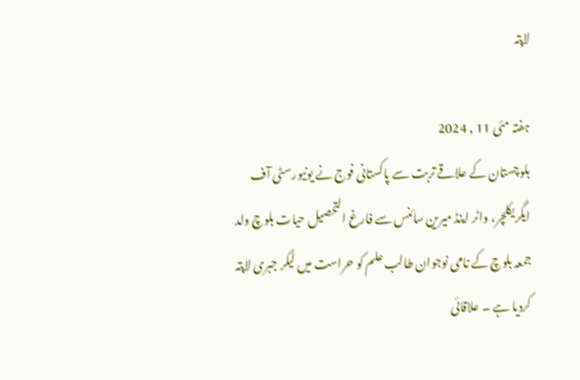لاپتہ

ہفتہ مئی 11 , 2024
بلوچستان کے علاقے تربت سے پاکستانی فوج نے یونیورسٹی آف ایگریکلچر، واٹر اینڈ میرین سائنس سے فارغ التحصیل حیات بلوچ ولد جمعہ بلوچ کے نامی نوجوان طالب علم کو حراست میں لیکر جبری لاپتہ کردیا ہے ۔ علاقائی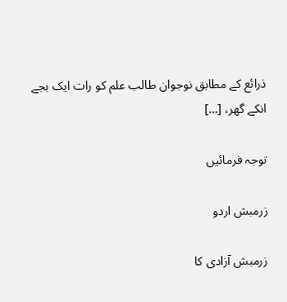ذرائع کے مطابق نوجوان طالب علم کو رات ایک بجے انکے گھر، […]

توجہ فرمائیں

زرمبش اردو

زرمبش آزادی کا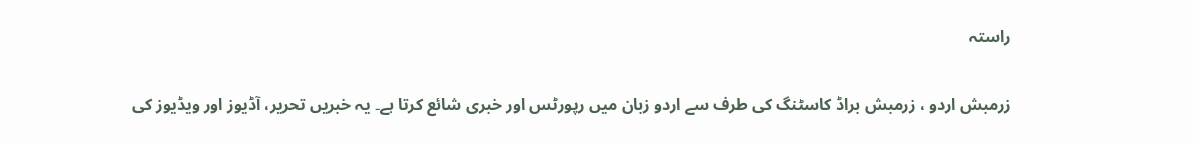راستہ

زرمبش اردو ، زرمبش براڈ کاسٹنگ کی طرف سے اردو زبان میں رپورٹس اور خبری شائع کرتا ہے۔ یہ خبریں تحریر، آڈیوز اور ویڈیوز کی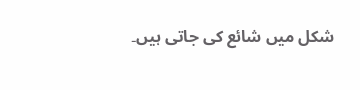شکل میں شائع کی جاتی ہیں۔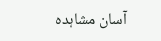آسان مشاہدہ